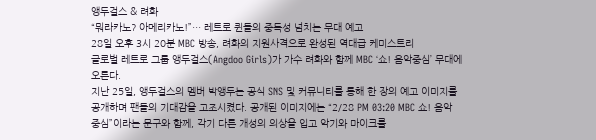앵두걸스 & 려화
“뭐라카노? 아메리카노!”… 레트로 퀸들의 중독성 넘치는 무대 예고
28일 오후 3시 20분 MBC 방송, 려화의 지원사격으로 완성된 역대급 케미스트리
글로벌 레트로 그룹 앵두걸스(Angdoo Girls)가 가수 려화와 함께 MBC ‘쇼! 음악중심’ 무대에 오른다.
지난 25일, 앵두걸스의 멤버 박앵두는 공식 SNS 및 커뮤니티를 통해 한 장의 예고 이미지를 공개하며 팬들의 기대감을 고조시켰다. 공개된 이미지에는 “2/28 PM 03:20 MBC 쇼! 음악중심”이라는 문구와 함께, 각기 다른 개성의 의상을 입고 악기와 마이크를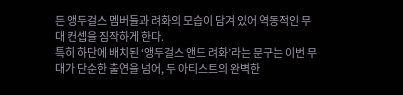든 앵두걸스 멤버들과 려화의 모습이 담겨 있어 역동적인 무대 컨셉을 짐작하게 한다.
특히 하단에 배치된 ‘앵두걸스 앤드 려화’라는 문구는 이번 무대가 단순한 출연을 넘어, 두 아티스트의 완벽한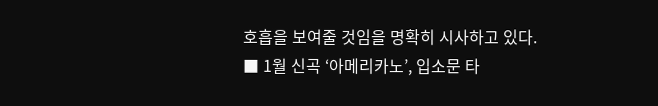호흡을 보여줄 것임을 명확히 시사하고 있다.
■ 1월 신곡 ‘아메리카노’, 입소문 타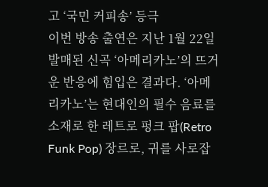고 ‘국민 커피송’ 등극
이번 방송 출연은 지난 1월 22일 발매된 신곡 ‘아메리카노’의 뜨거운 반응에 힘입은 결과다. ‘아메리카노’는 현대인의 필수 음료를 소재로 한 레트로 펑크 팝(Retro Funk Pop) 장르로, 귀를 사로잡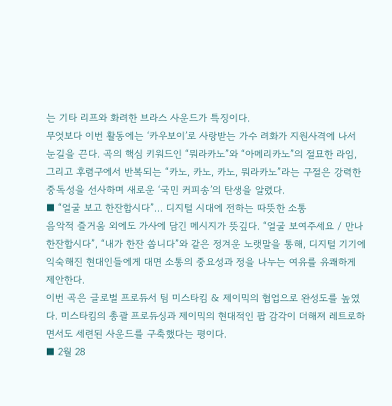는 기타 리프와 화려한 브라스 사운드가 특징이다.
무엇보다 이번 활동에는 ‘카우보이’로 사랑받는 가수 려화가 지원사격에 나서 눈길을 끈다. 곡의 핵심 키워드인 “뭐라카노”와 “아메리카노”의 절묘한 라임, 그리고 후렴구에서 반복되는 “카노, 카노, 카노, 뭐라카노”라는 구절은 강력한 중독성을 선사하며 새로운 ‘국민 커피송’의 탄생을 알렸다.
■ “얼굴 보고 한잔합시다”... 디지털 시대에 전하는 따뜻한 소통
음악적 즐거움 외에도 가사에 담긴 메시지가 뜻깊다. “얼굴 보여주세요 / 만나 한잔합시다”, “내가 한잔 쏩니다”와 같은 정겨운 노랫말을 통해, 디지털 기기에 익숙해진 현대인들에게 대면 소통의 중요성과 정을 나누는 여유를 유쾌하게 제안한다.
이번 곡은 글로벌 프로듀서 팀 미스타킴 & 제이믹의 협업으로 완성도를 높였다. 미스타킴의 총괄 프로듀싱과 제이믹의 현대적인 팝 감각이 더해져 레트로하면서도 세련된 사운드를 구축했다는 평이다.
■ 2월 28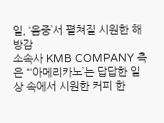일, ‘음중’서 펼쳐질 시원한 해방감
소속사 KMB COMPANY 측은 “‘아메리카노’는 답답한 일상 속에서 시원한 커피 한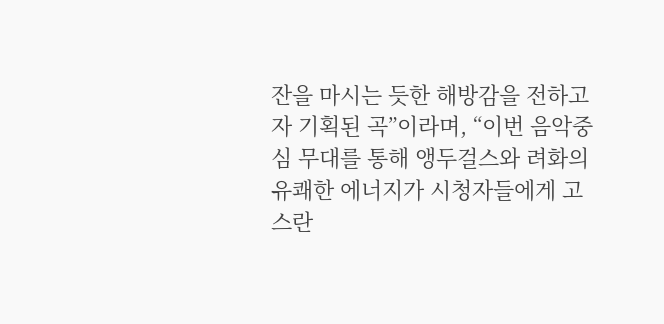잔을 마시는 듯한 해방감을 전하고자 기획된 곡”이라며, “이번 음악중심 무대를 통해 앵두걸스와 려화의 유쾌한 에너지가 시청자들에게 고스란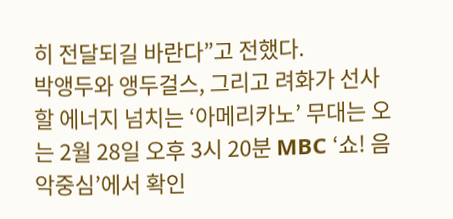히 전달되길 바란다”고 전했다.
박앵두와 앵두걸스, 그리고 려화가 선사할 에너지 넘치는 ‘아메리카노’ 무대는 오는 2월 28일 오후 3시 20분 MBC ‘쇼! 음악중심’에서 확인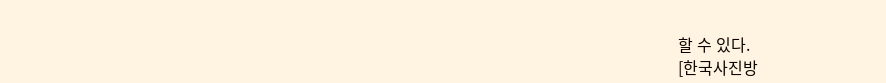할 수 있다.
[한국사진방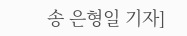송 은형일 기자]